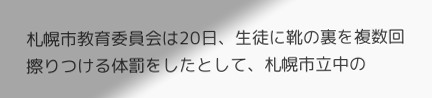札幌市教育委員会は20日、生徒に靴の裏を複数回擦りつける体罰をしたとして、札幌市立中の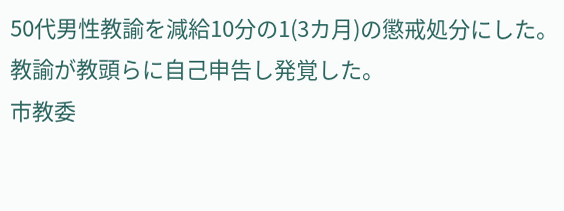50代男性教諭を減給10分の1(3カ月)の懲戒処分にした。教諭が教頭らに自己申告し発覚した。
市教委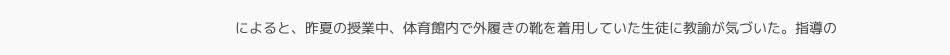によると、昨夏の授業中、体育館内で外履きの靴を着用していた生徒に教諭が気づいた。指導の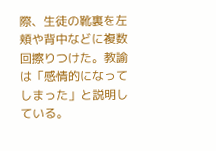際、生徒の靴裏を左頬や背中などに複数回擦りつけた。教諭は「感情的になってしまった」と説明している。